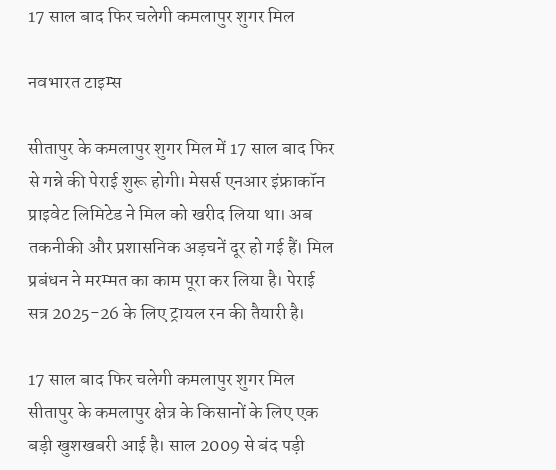17 साल बाद फिर चलेगी कमलापुर शुगर मिल

नवभारत टाइम्स

सीतापुर के कमलापुर शुगर मिल में 17 साल बाद फिर से गन्ने की पेराई शुरू होगी। मेसर्स एनआर इंफ्राकॉन प्राइवेट लिमिटेड ने मिल को खरीद लिया था। अब तकनीकी और प्रशासनिक अड़चनें दूर हो गई हैं। मिल प्रबंधन ने मरम्मत का काम पूरा कर लिया है। पेराई सत्र 2025-26 के लिए ट्रायल रन की तैयारी है।

17 साल बाद फिर चलेगी कमलापुर शुगर मिल
सीतापुर के कमलापुर क्षेत्र के किसानों के लिए एक बड़ी खुशखबरी आई है। साल 2009 से बंद पड़ी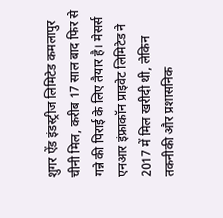शुगर ऐंड इंडस्ट्रीज लिमिटेड कमलापुर चीनी मिल, करीब 17 साल बाद फिर से गन्ने की पिराई के लिए तैयार है। मेसर्स एनआर इंफ्राकॉन प्राइवेट लिमिटेड ने 2017 में मिल खरीदी थी, लेकिन तकनीकी और प्रशासनिक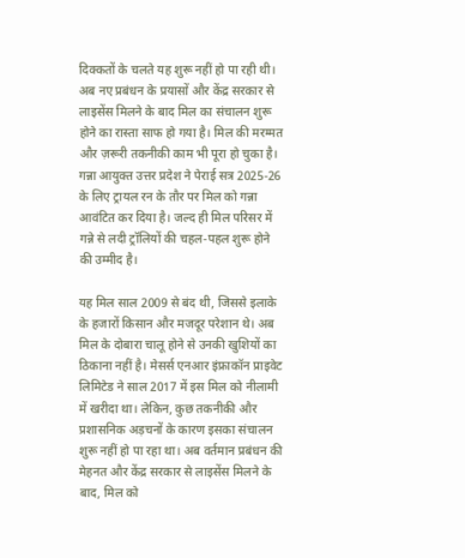दिक्कतों के चलते यह शुरू नहीं हो पा रही थी। अब नए प्रबंधन के प्रयासों और केंद्र सरकार से लाइसेंस मिलने के बाद मिल का संचालन शुरू होने का रास्ता साफ हो गया है। मिल की मरम्मत और ज़रूरी तकनीकी काम भी पूरा हो चुका है। गन्ना आयुक्त उत्तर प्रदेश ने पेराई सत्र 2025-26 के लिए ट्रायल रन के तौर पर मिल को गन्ना आवंटित कर दिया है। जल्द ही मिल परिसर में गन्ने से लदी ट्रॉलियों की चहल-पहल शुरू होने की उम्मीद है।

यह मिल साल 2009 से बंद थी, जिससे इलाके के हजारों किसान और मजदूर परेशान थे। अब मिल के दोबारा चालू होने से उनकी खुशियों का ठिकाना नहीं है। मेसर्स एनआर इंफ्राकॉन प्राइवेट लिमिटेड ने साल 2017 में इस मिल को नीलामी में खरीदा था। लेकिन, कुछ तकनीकी और प्रशासनिक अड़चनों के कारण इसका संचालन शुरू नहीं हो पा रहा था। अब वर्तमान प्रबंधन की मेहनत और केंद्र सरकार से लाइसेंस मिलने के बाद, मिल को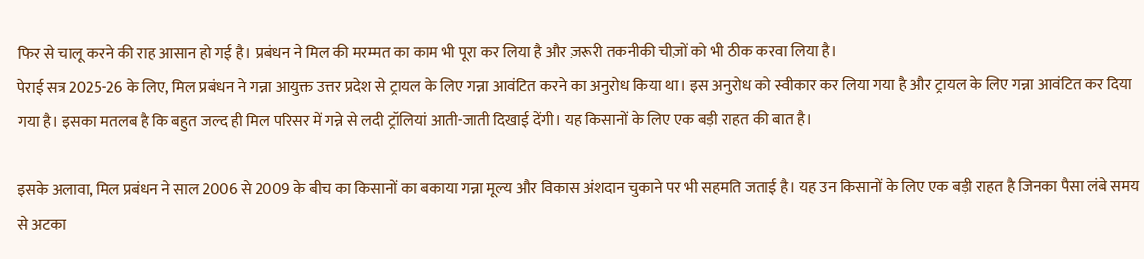फिर से चालू करने की राह आसान हो गई है। प्रबंधन ने मिल की मरम्मत का काम भी पूरा कर लिया है और ज़रूरी तकनीकी चीज़ों को भी ठीक करवा लिया है।
पेराई सत्र 2025-26 के लिए, मिल प्रबंधन ने गन्ना आयुक्त उत्तर प्रदेश से ट्रायल के लिए गन्ना आवंटित करने का अनुरोध किया था। इस अनुरोध को स्वीकार कर लिया गया है और ट्रायल के लिए गन्ना आवंटित कर दिया गया है। इसका मतलब है कि बहुत जल्द ही मिल परिसर में गन्ने से लदी ट्रॉलियां आती-जाती दिखाई देंगी। यह किसानों के लिए एक बड़ी राहत की बात है।

इसके अलावा, मिल प्रबंधन ने साल 2006 से 2009 के बीच का किसानों का बकाया गन्ना मूल्य और विकास अंशदान चुकाने पर भी सहमति जताई है। यह उन किसानों के लिए एक बड़ी राहत है जिनका पैसा लंबे समय से अटका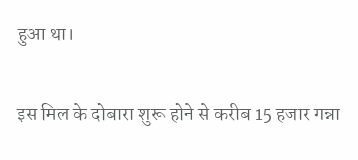हुआ था।

इस मिल के दोबारा शुरू होने से करीब 15 हजार गन्ना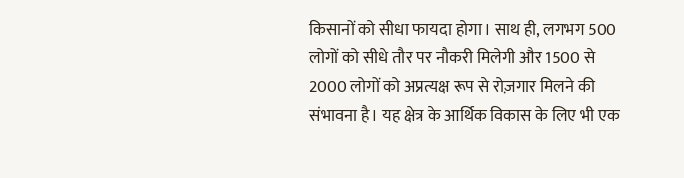किसानों को सीधा फायदा होगा। साथ ही, लगभग 500 लोगों को सीधे तौर पर नौकरी मिलेगी और 1500 से 2000 लोगों को अप्रत्यक्ष रूप से रोज़गार मिलने की संभावना है। यह क्षेत्र के आर्थिक विकास के लिए भी एक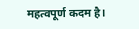महत्वपूर्ण कदम है।